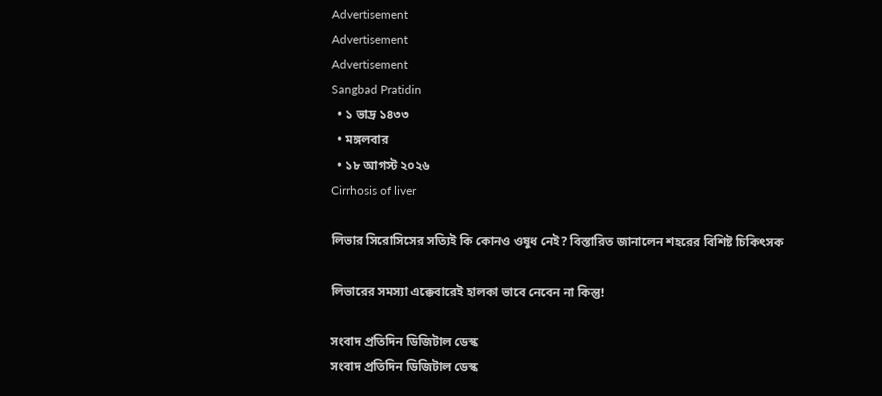Advertisement
Advertisement
Advertisement
Sangbad Pratidin
  • ১ ভাদ্র ১৪৩৩
  • মঙ্গলবার
  • ১৮ আগস্ট ২০২৬
Cirrhosis of liver

লিভার সিরোসিসের সত্যিই কি কোনও ওষুধ নেই? বিস্তারিত জানালেন শহরের বিশিষ্ট চিকিৎসক

লিভারের সমস্যা এক্কেবারেই হালকা ভাবে নেবেন না কিন্তু!

সংবাদ প্রতিদিন ডিজিটাল ডেস্ক
সংবাদ প্রতিদিন ডিজিটাল ডেস্ক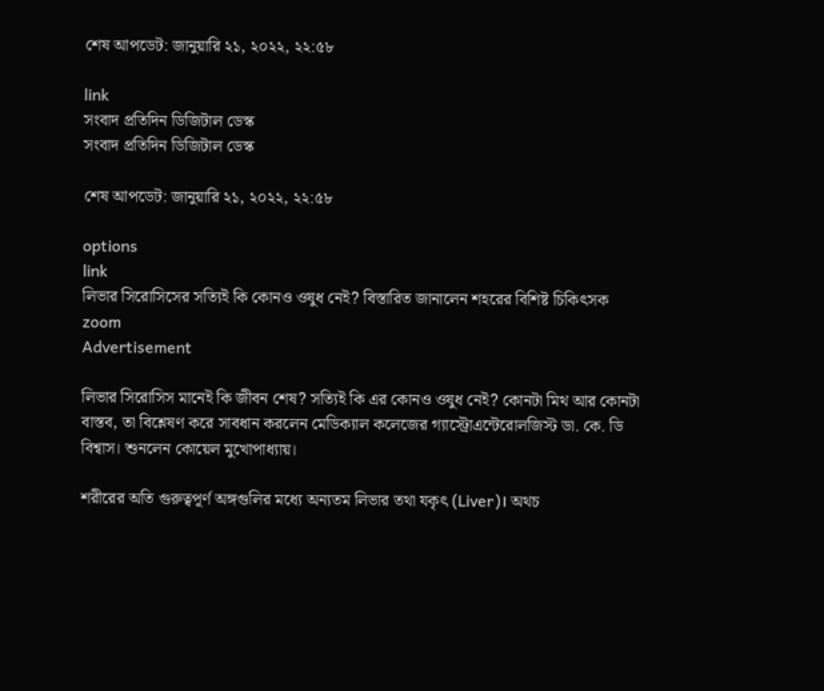শেষ আপডেট: জানুয়ারি ২১, ২০২২, ২২:৫৮

link
সংবাদ প্রতিদিন ডিজিটাল ডেস্ক
সংবাদ প্রতিদিন ডিজিটাল ডেস্ক

শেষ আপডেট: জানুয়ারি ২১, ২০২২, ২২:৫৮

options
link
লিভার সিরোসিসের সত্যিই কি কোনও ওষুধ নেই? বিস্তারিত জানালেন শহরের বিশিষ্ট চিকিৎসক zoom
Advertisement

লিভার সিরোসিস মানেই কি জীবন শেষ? সত্যিই কি এর কোনও ওষুধ নেই? কোনটা মিথ আর কোনটা বাস্তব, তা বিশ্লেষণ করে সাবধান করলেন মেডিক্যাল কলেজের গ্যাস্ট্রোএন্টেরোলজিস্ট ডা. কে. ডি বিশ্বাস। শুনলেন কোয়েল মুখোপাধ্যায়।

শরীরের অতি গুরুত্বপূর্ণ অঙ্গগুলির মধ্যে অন্যতম লিভার তথা যকৃৎ (Liver)। অথচ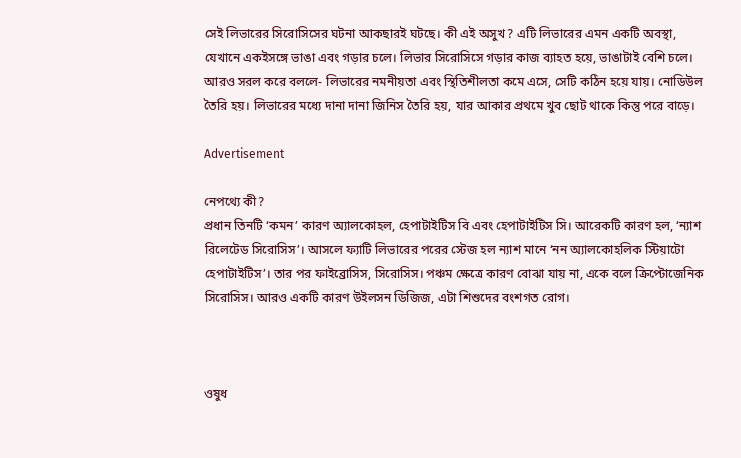সেই লিভারের সিরোসিসের ঘটনা আকছারই ঘটছে। কী এই অসুখ? এটি লিভারের এমন একটি অবস্থা, যেখানে একইসঙ্গে ভাঙা এবং গড়ার চলে। লিভার সিরোসিসে গড়ার কাজ ব্যাহত হয়ে, ভাঙাটাই বেশি চলে। আরও সরল করে বললে- লিভারের নমনীয়তা এবং স্থিতিশীলতা কমে এসে, সেটি কঠিন হয়ে যায়। নোডিউল তৈরি হয়। লিভারের মধ্যে দানা দানা জিনিস তৈরি হয়, যার আকার প্রথমে খুব ছোট থাকে কিন্তু পরে বাড়ে।

Advertisement

নেপথ্যে কী?
প্রধান তিনটি ‘কমন’ কারণ অ্যালকোহল, হেপাটাইটিস বি এবং হেপাটাইটিস সি। আরেকটি কারণ হল, ‘ন্যাশ রিলেটেড সিরোসিস’। আসলে ফ্যাটি লিভারের পরের স্টেজ হল ন্যাশ মানে ‘নন অ্যালকোহলিক স্টিয়াটো হেপাটাইটিস’। তার পর ফাইব্রোসিস, সিরোসিস। পঞ্চম ক্ষেত্রে কারণ বোঝা যায় না, একে বলে ক্রিপ্টোজেনিক সিরোসিস। আরও একটি কারণ উইলসন ডিজিজ, এটা শিশুদের বংশগত রোগ।



ওষুধ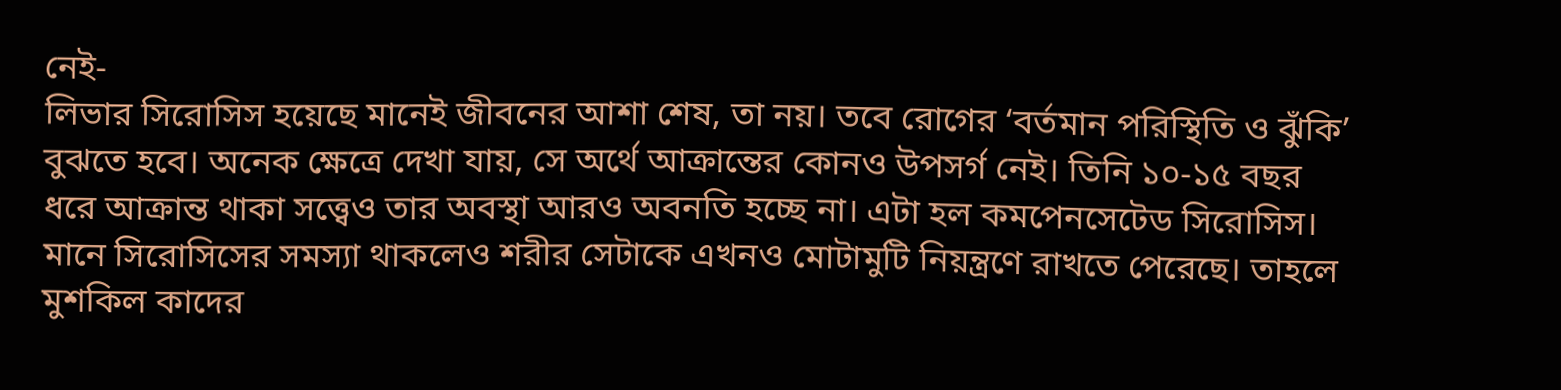নেই-
লিভার সিরোসিস হয়েছে মানেই জীবনের আশা শেষ, তা নয়। তবে রোগের ‘বর্তমান পরিস্থিতি ও ঝুঁকি’ বুঝতে হবে। অনেক ক্ষেত্রে দেখা যায়, সে অর্থে আক্রান্তের কোনও উপসর্গ নেই। তিনি ১০-১৫ বছর ধরে আক্রান্ত থাকা সত্ত্বেও তার অবস্থা আরও অবনতি হচ্ছে না। এটা হল কমপেনসেটেড সিরোসিস। মানে সিরোসিসের সমস্যা থাকলেও শরীর সেটাকে এখনও মোটামুটি নিয়ন্ত্রণে রাখতে পেরেছে। তাহলে মুশকিল কাদের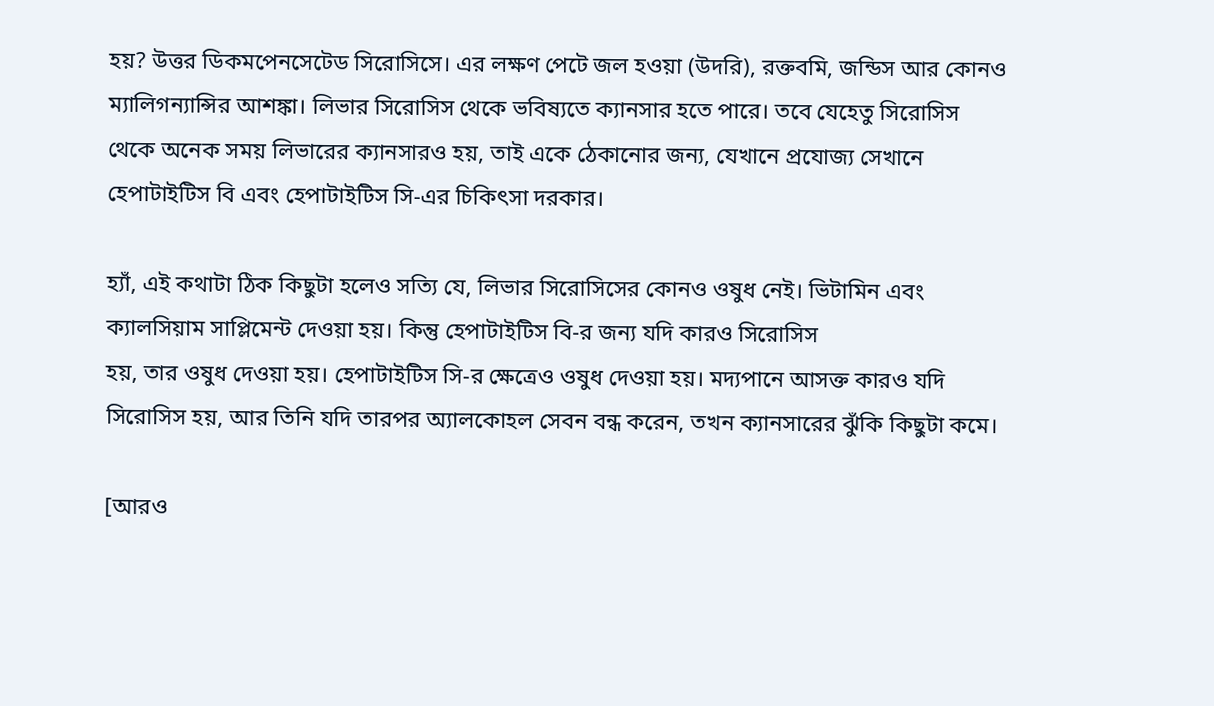হয়? উত্তর ডিকমপেনসেটেড সিরোসিসে। এর লক্ষণ পেটে জল হওয়া (উদরি), রক্তবমি, জন্ডিস আর কোনও ম্যালিগন্যান্সির আশঙ্কা। লিভার সিরোসিস থেকে ভবিষ্যতে ক্যানসার হতে পারে। তবে যেহেতু সিরোসিস থেকে অনেক সময় লিভারের ক্যানসারও হয়, তাই একে ঠেকানোর জন্য, যেখানে প্রযোজ্য সেখানে হেপাটাইটিস বি এবং হেপাটাইটিস সি-এর চিকিৎসা দরকার।

হ্যাঁ, এই কথাটা ঠিক কিছুটা হলেও সত্যি যে, লিভার সিরোসিসের কোনও ওষুধ নেই। ভিটামিন এবং ক্যালসিয়াম সাপ্লিমেন্ট দেওয়া হয়। কিন্তু হেপাটাইটিস বি-র জন্য যদি কারও সিরোসিস
হয়, তার ওষুধ দেওয়া হয়। হেপাটাইটিস সি-র ক্ষেত্রেও ওষুধ দেওয়া হয়। মদ্যপানে আসক্ত কারও যদি সিরোসিস হয়, আর তিনি যদি তারপর অ্যালকোহল সেবন বন্ধ করেন, তখন ক্যানসারের ঝুঁকি কিছুটা কমে।

[আরও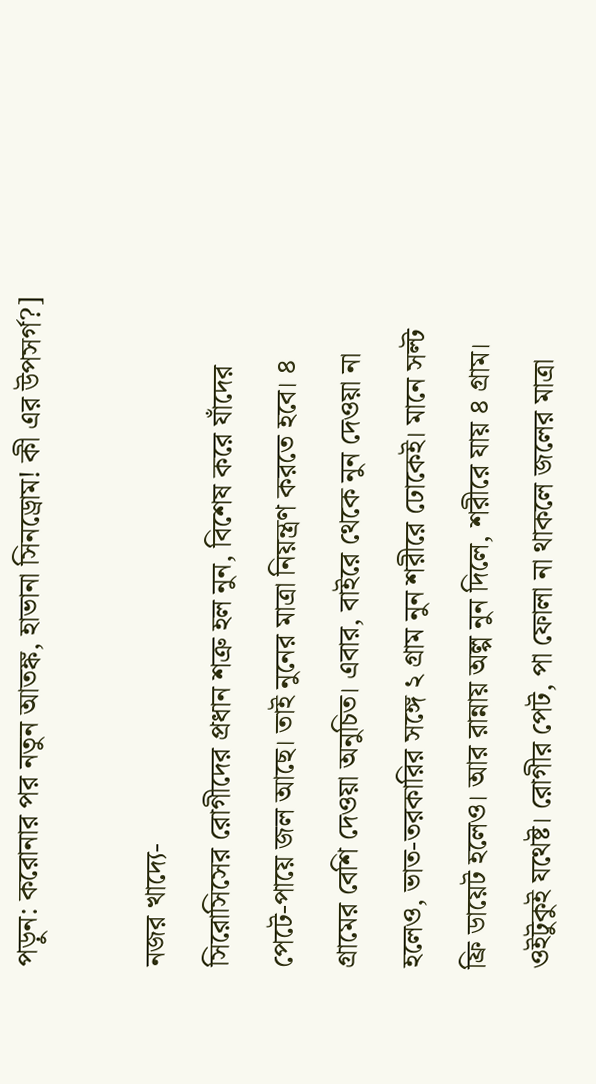পড়ুন: করোনার পর নতুন আতঙ্ক, হাভানা সিনড্রোম! কী এর উপসর্গ?]

নজর খাদ্যে-
সিরোসিসের রোগীদের প্রধান শত্রু হল নুন, বিশেষ করে যাঁদের পেটে-পায়ে জল আছে। তাই নুনের মাত্রা নিয়ন্ত্রণ করতে হবে। ৪ গ্রামের বেশি দেওয়া অনুচিত। এবার, বাইরে থেকে নুন দেওয়া না হলেও, ভাত-তরকারির সঙ্গে ২ গ্রাম নুন শরীরে ঢোকেই। মানে সল্ট ফ্রি ডায়েট হলেও। আর রান্নায় অল্প নুন দিলে, শরীরে যায় ৪ গ্রাম। ওইটুকুই যথেষ্ট। রোগীর পেট, পা ফোলা না থাকলে জলের মাত্রা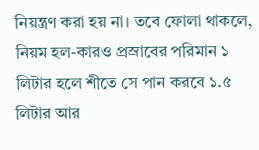নিয়ন্ত্রণ করা হয় না। তবে ফোলা থাকলে, নিয়ম হল-কারও প্রস্রাবের পরিমান ১ লিটার হলে শীতে সে পান করবে ১.৫ লিটার আর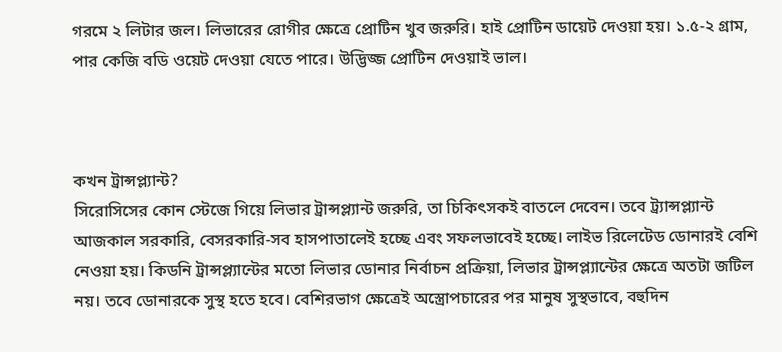গরমে ২ লিটার জল। লিভারের রোগীর ক্ষেত্রে প্রোটিন খুব জরুরি। হাই প্রোটিন ডায়েট দেওয়া হয়। ১.৫-২ গ্রাম, পার কেজি বডি ওয়েট দেওয়া যেতে পারে। উদ্ভিজ্জ প্রোটিন দেওয়াই ভাল।



কখন ট্রান্সপ্ল্যান্ট?
সিরোসিসের কোন স্টেজে গিয়ে লিভার ট্রান্সপ্ল্যান্ট জরুরি, তা চিকিৎসকই বাতলে দেবেন। তবে ট্র‌্যান্সপ্ল্যান্ট আজকাল সরকারি, বেসরকারি-সব হাসপাতালেই হচ্ছে এবং সফলভাবেই হচ্ছে। লাইভ রিলেটেড ডোনারই বেশি নেওয়া হয়। কিডনি ট্রান্সপ্ল্যান্টের মতো লিভার ডোনার নির্বাচন প্রক্রিয়া, লিভার ট্রান্সপ্ল্যান্টের ক্ষেত্রে অতটা জটিল নয়। তবে ডোনারকে সুস্থ হতে হবে। বেশিরভাগ ক্ষেত্রেই অস্ত্রোপচারের পর মানুষ সুস্থভাবে, বহুদিন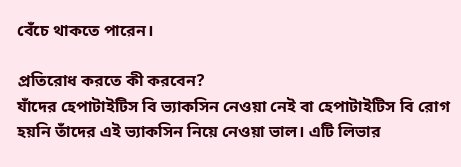বেঁচে থাকতে পারেন।

প্রতিরোধ করতে কী করবেন?
যাঁদের হেপাটাইটিস বি ভ্যাকসিন নেওয়া নেই বা হেপাটাইটিস বি রোগ হয়নি তাঁদের এই ভ্যাকসিন নিয়ে নেওয়া ভাল। এটি লিভার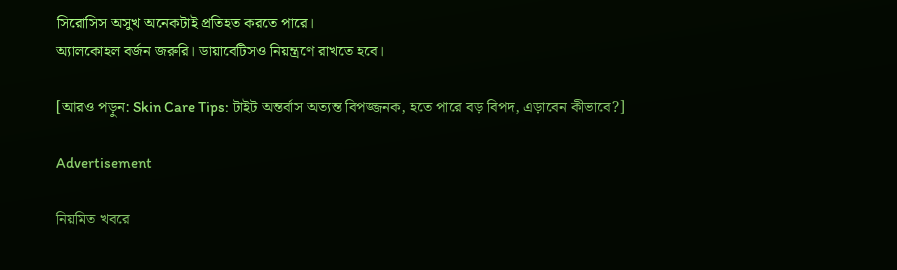সিরোসিস অসুখ অনেকটাই প্রতিহত করতে পারে।
অ্যালকোহল বর্জন জরুরি। ডায়াবেটিসও নিয়ন্ত্রণে রাখতে হবে।

[আরও পড়ুন: Skin Care Tips: টাইট অন্তর্বাস অত্যন্ত বিপজ্জনক, হতে পারে বড় বিপদ, এড়াবেন কীভাবে?]

Advertisement

নিয়মিত খবরে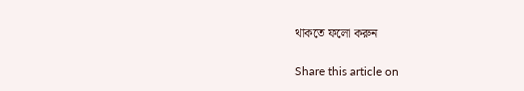থাকতে ফলো করুন

Share this article on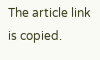The article link is copied.